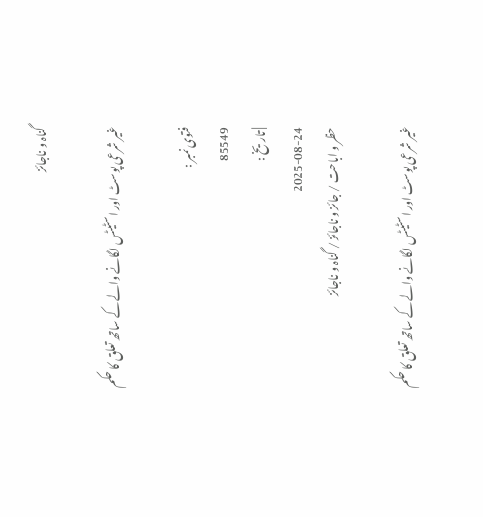گناہ و ناجائز

غیر شرعی پوسٹ اور اسٹیٹس لگانے والے کے ساتھ تعلق کا حکم

فتوی نمبر :
85549
| تاریخ :
2025-08-24
حظر و اباحت / جائز و ناجائز / گناہ و ناجائز

غیر شرعی پوسٹ اور اسٹیٹس لگانے والے کے ساتھ تعلق کا حکم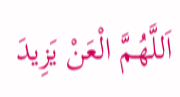اَللَّهُمَّ الْعَنْ يَزِيدَ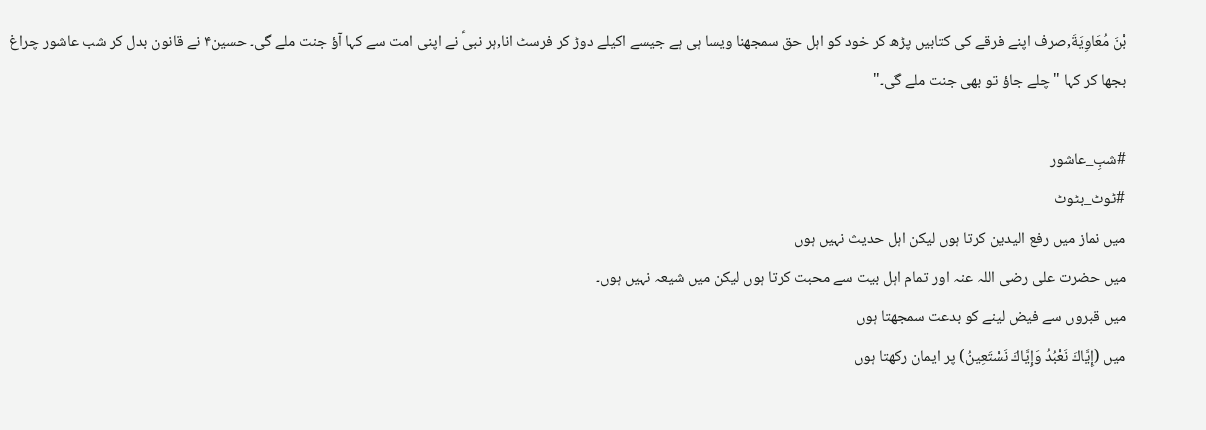بْنَ مُعَاوِيَةَ,صرف اپنے فرقے کی کتابیں پڑھ کر خود کو اہل حق سمجھنا ویسا ہی ہے جیسے اکیلے دوڑ کر فرسٹ انا,ہر نبیؑ نے اپنی امت سے کہا آؤ جنت ملے گی۔ حسین۴ نے قانون بدل کر شب عاشور چراغ بجھا کر کہا "چلے جاؤ تو بھی جنت ملے گی۔"

#شبِ_عاشور
#ٹوٹ_بٹوٹ
میں نماز میں رفع الیدین کرتا ہوں لیکن اہل حدیث نہیں ہوں
میں حضرت علی رضی اللہ عنہ اور تمام اہل بیت سے محبت کرتا ہوں لیکن میں شیعہ نہیں ہوں۔
میں قبروں سے فیض لینے کو بدعت سمجھتا ہوں
میں (إِيَّاكَ نَعْبُدُ وَإِيَّاكَ نَسْتَعِينُ) پر ایمان رکھتا ہوں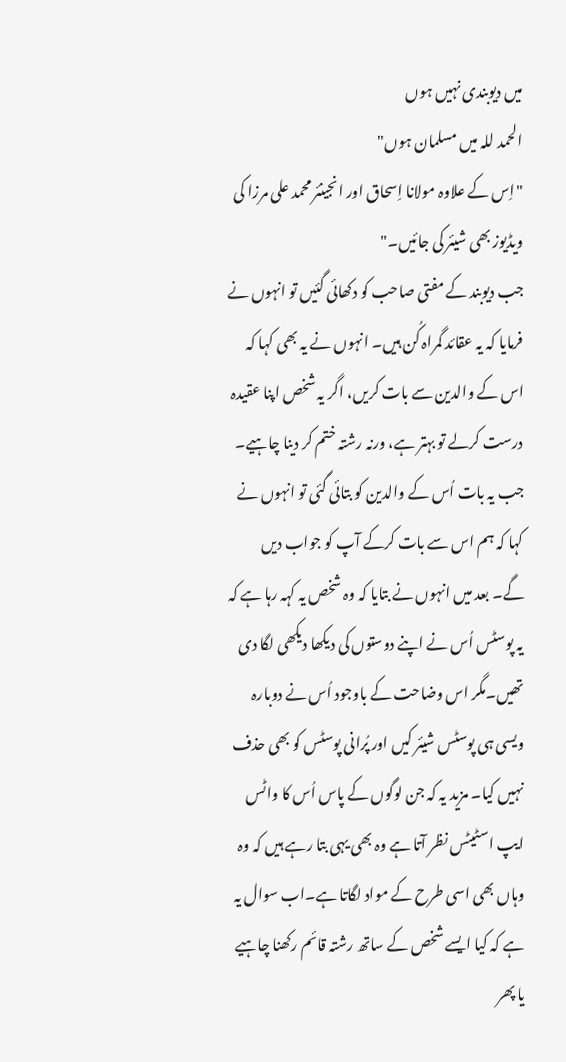میں دیوبندی نہیں ہوں
الحمد للہ میں مسلمان ہوں"
"اِس کے علاوہ مولانا اِسحاق اور انجینئر محمد علی مرزا کی ویڈیوز بھی شیئر کی جائیں۔"
جب دیوبند کے مفتی صاحب کو دکھائی گئیں تو انہوں نے فرمایا کہ یہ عقائد گمراہ کُن ہیں۔ انہوں نے یہ بھی کہا کہ اس کے والدین سے بات کریں، اگر یہ شخص اپنا عقیدہ درست کرلے تو بہتر ہے، ورنہ رشتہ ختم کر دینا چاہیے۔ جب یہ بات اُس کے والدین کو بتائی گئی تو انہوں نے کہا کہ ہم اس سے بات کرکے آپ کو جواب دیں گے۔ بعد میں انہوں نے بتایا کہ وہ شخص یہ کہہ رہا ہے کہ یہ پوسٹس اُس نے اپنے دوستوں کی دیکھا دیکھی لگا دی تھیں۔مگر اس وضاحت کے باوجود اُس نے دوبارہ ویسی ہی پوسٹس شیئر کیں اور پُرانی پوسٹس کو بھی حذف نہیں کیا۔ مزید یہ کہ جن لوگوں کے پاس اُس کا واٹس ایپ اسٹیٹس نظر آتا ہے وہ بھی یہی بتا رہے ہیں کہ وہ وہاں بھی اسی طرح کے مواد لگاتا ہے۔اب سوال یہ ہے کہ کیا ایسے شخص کے ساتھ رشتہ قائم رکھنا چاہیے یا پھر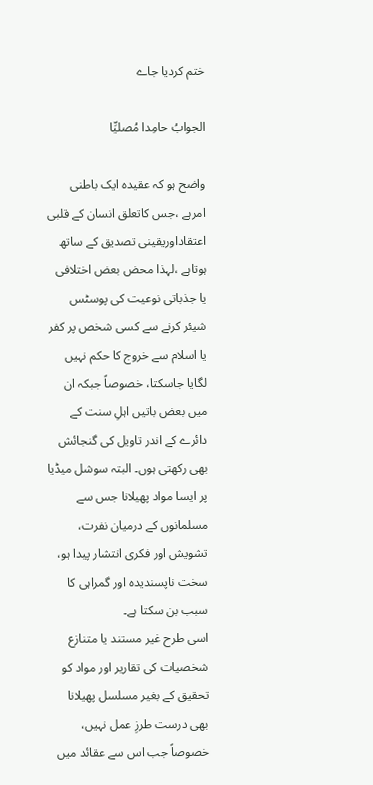ختم کردیا جاے

الجوابُ حامِدا مُصلیِّا

واضح ہو کہ عقیدہ ایک باطنی امرہے ،جس کاتعلق انسان کے قلبی اعتقاداوریقینی تصدیق کے ساتھ ہوتاہے ،لہذا محض بعض اختلافی یا جذباتی نوعیت کی پوسٹس شیئر کرنے سے کسی شخص پر کفر یا اسلام سے خروج کا حکم نہیں لگایا جاسکتا، خصوصاً جبکہ ان میں بعض باتیں اہلِ سنت کے دائرے کے اندر تاویل کی گنجائش بھی رکھتی ہوں۔ البتہ سوشل میڈیا پر ایسا مواد پھیلانا جس سے مسلمانوں کے درمیان نفرت، تشویش اور فکری انتشار پیدا ہو، سخت ناپسندیدہ اور گمراہی کا سبب بن سکتا ہے۔
اسی طرح غیر مستند یا متنازع شخصیات کی تقاریر اور مواد کو تحقیق کے بغیر مسلسل پھیلانا بھی درست طرزِ عمل نہیں، خصوصاً جب اس سے عقائد میں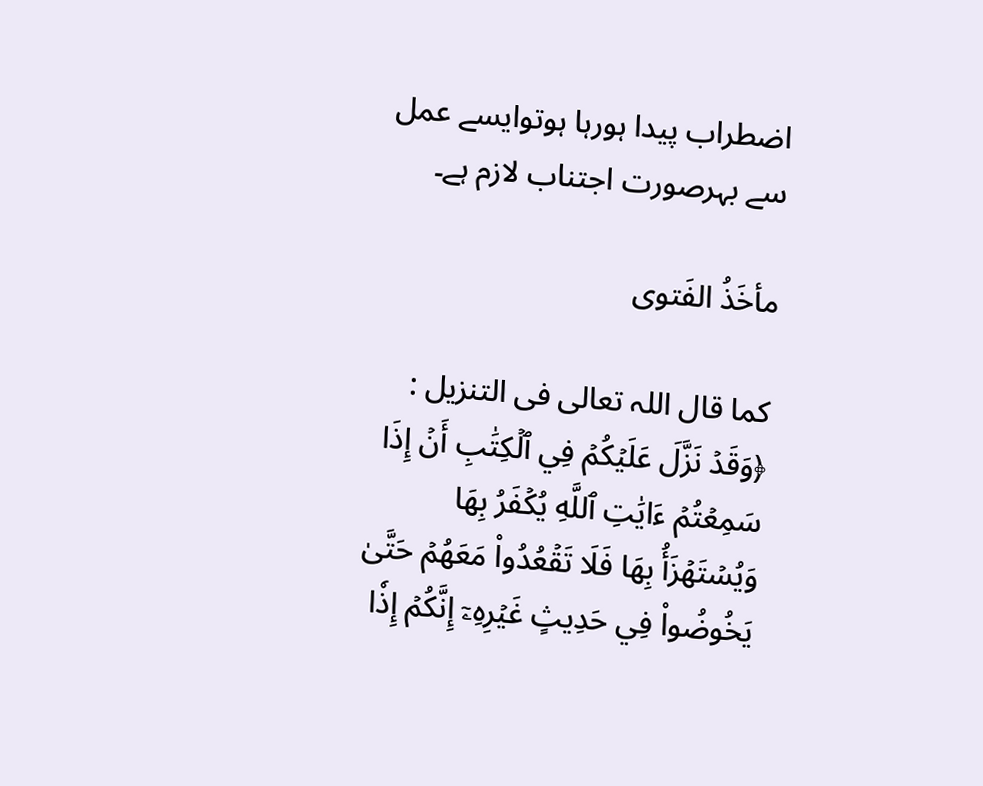اضطراب پیدا ہورہا ہوتوایسے عمل سے بہرصورت اجتناب لازم ہے۔

مأخَذُ الفَتوی

کما قال اللہ تعالی فی التنزیل : ﴿وَقَدۡ نَزَّلَ عَلَيۡكُمۡ فِي ٱلۡكِتَٰبِ أَنۡ إِذَا سَمِعۡتُمۡ ءَايَٰتِ ٱللَّهِ يُكۡفَرُ بِهَا وَيُسۡتَهۡزَأُ بِهَا فَلَا تَقۡعُدُواْ مَعَهُمۡ حَتَّىٰ يَخُوضُواْ فِي حَدِيثٍ غَيۡرِهِۦٓ إِنَّكُمۡ إِذٗا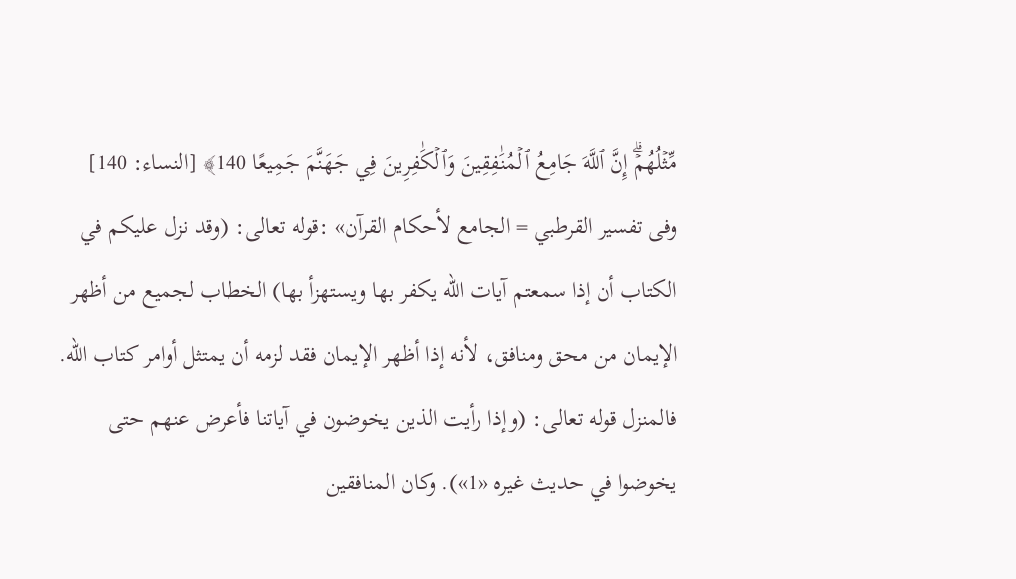مِّثۡلُهُمۡۗ إِنَّ ٱللَّهَ جَامِعُ ٱلۡمُنَٰفِقِينَ وَٱلۡكَٰفِرِينَ فِي جَهَنَّمَ جَمِيعًا 140﴾ [النساء: 140]
وفی تفسير القرطبي = الجامع لأحكام القرآن» :قوله تعالى: (وقد نزل عليكم في الكتاب أن إذا سمعتم آيات الله يكفر بها ويستهزأ بها) الخطاب لجميع من أظهر الإيمان من محق ومنافق، لأنه إذا أظهر الإيمان فقد لزمه أن يمتثل أوامر كتاب الله. فالمنزل قوله تعالى: (وإذا رأيت الذين يخوضون في آياتنا فأعرض عنهم حتى يخوضوا في حديث غيره «1»). وكان المنافقين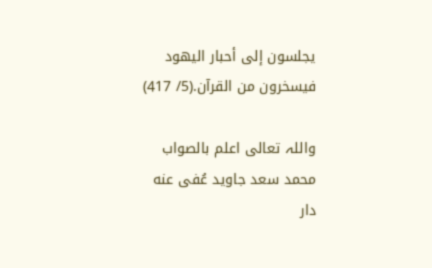يجلسون إلى أحبار اليهود فيسخرون من القرآن.(5/ 417)

واللہ تعالی اعلم بالصواب
محمد سعد جاوید عُفی عنه
دار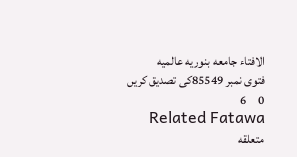الافتاء جامعه بنوریه عالمیه
فتوی نمبر 85549کی تصدیق کریں
0     6
Related Fatawa متعلقه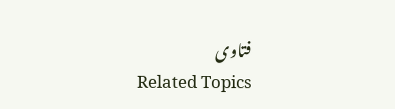فتاوی
Related Topics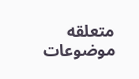متعلقه موضوعات